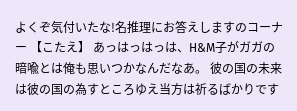よくぞ気付いたな!名推理にお答えしますのコーナー 【こたえ】 あっはっはっは、H&M子がガガの暗喩とは俺も思いつかなんだなあ。 彼の国の未来は彼の国の為すところゆえ当方は祈るばかりです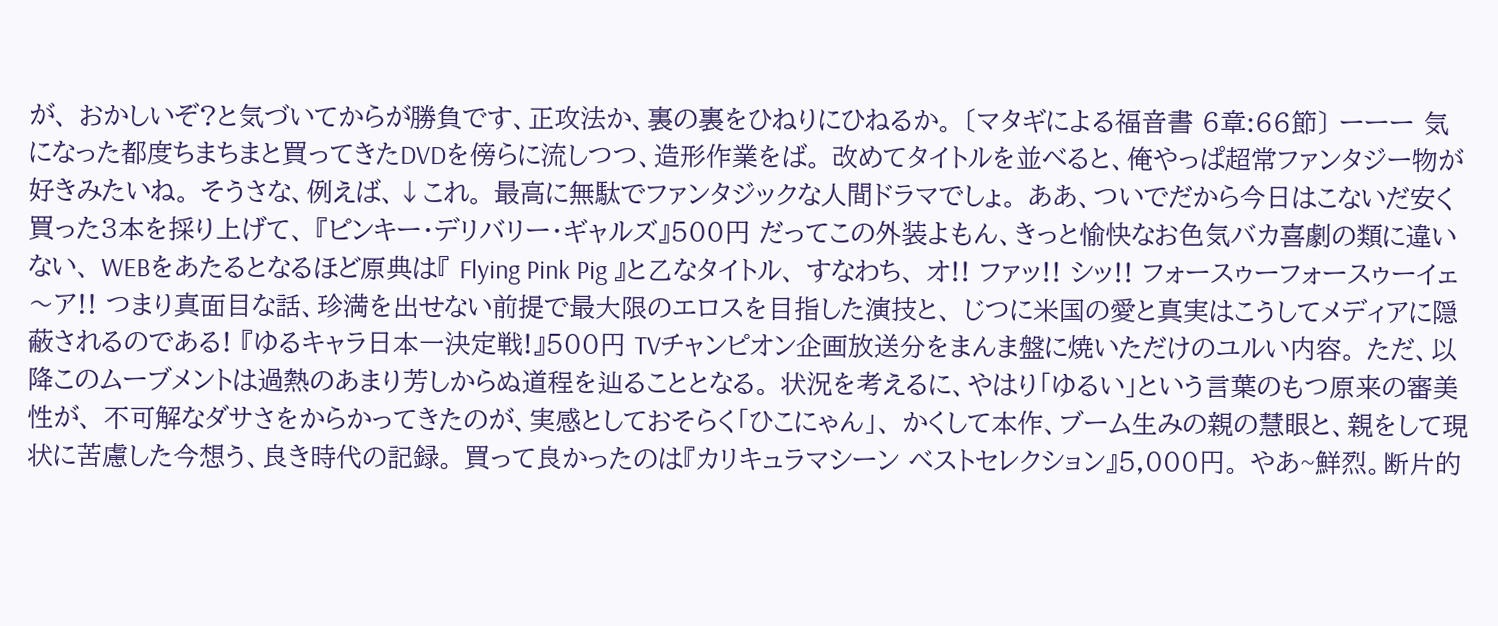が、 おかしいぞ?と気づいてからが勝負です、正攻法か、裏の裏をひねりにひねるか。 〔マタギによる福音書 6章:66節〕 ーーー 気になった都度ちまちまと買ってきたDVDを傍らに流しつつ、造形作業をば。 改めてタイトルを並べると、俺やっぱ超常ファンタジー物が好きみたいね。 そうさな、例えば、↓これ。 最高に無駄でファンタジックな人間ドラマでしょ。 ああ、ついでだから今日はこないだ安く買った3本を採り上げて、 『ピンキー・デリバリー・ギャルズ』500円 だってこの外装よもん、きっと愉快なお色気バカ喜劇の類に違いない、 WEBをあたるとなるほど原典は『 Flying Pink Pig 』と乙なタイトル、 すなわち、 オ!! ファッ!! シッ!! フォースゥーフォースゥーイェ〜ア!! つまり真面目な話、珍満を出せない前提で最大限のエロスを目指した演技と、 じつに米国の愛と真実はこうしてメディアに隠蔽されるのである! 『ゆるキャラ日本一決定戦!』500円 TVチャンピオン企画放送分をまんま盤に焼いただけのユルい内容。 ただ、以降このムーブメントは過熱のあまり芳しからぬ道程を辿ることとなる。 状況を考えるに、やはり「ゆるい」という言葉のもつ原来の審美性が、 不可解なダサさをからかってきたのが、実感としておそらく「ひこにゃん」、 かくして本作、ブーム生みの親の慧眼と、親をして現状に苦慮した今想う、良き時代の記録。 買って良かったのは『カリキュラマシーン ベストセレクション』5,000円。 やあ~鮮烈。断片的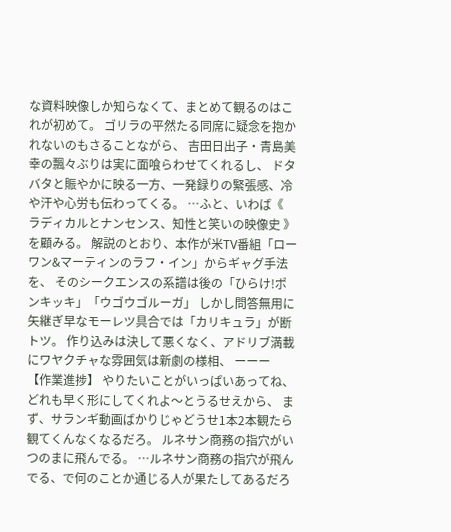な資料映像しか知らなくて、まとめて観るのはこれが初めて。 ゴリラの平然たる同席に疑念を抱かれないのもさることながら、 吉田日出子・青島美幸の飄々ぶりは実に面喰らわせてくれるし、 ドタバタと賑やかに映る一方、一発録りの緊張感、冷や汗や心労も伝わってくる。 …ふと、いわば《 ラディカルとナンセンス、知性と笑いの映像史 》を顧みる。 解説のとおり、本作が米TV番組「ローワン&マーティンのラフ・イン」からギャグ手法を、 そのシークエンスの系譜は後の「ひらけ!ポンキッキ」「ウゴウゴルーガ」 しかし問答無用に矢継ぎ早なモーレツ具合では「カリキュラ」が断トツ。 作り込みは決して悪くなく、アドリブ満載にワヤクチャな雰囲気は新劇の様相、 ーーー 【作業進捗】 やりたいことがいっぱいあってね、どれも早く形にしてくれよ〜とうるせえから、 まず、サランギ動画ばかりじゃどうせ1本2本観たら観てくんなくなるだろ。 ルネサン商務の指穴がいつのまに飛んでる。 …ルネサン商務の指穴が飛んでる、で何のことか通じる人が果たしてあるだろ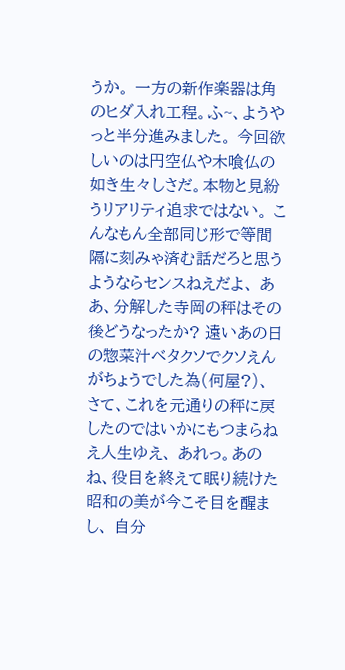うか。 一方の新作楽器は角のヒダ入れ工程。ふ~、ようやっと半分進みました。 今回欲しいのは円空仏や木喰仏の如き生々しさだ。本物と見紛うリアリティ追求ではない。 こんなもん全部同じ形で等間隔に刻みゃ済む話だろと思うようならセンスねえだよ、 ああ、分解した寺岡の秤はその後どうなったか? 遠いあの日の惣菜汁ベタクソでクソえんがちょうでした為(何屋?)、 さて、これを元通りの秤に戻したのではいかにもつまらねえ人生ゆえ、 あれっ。あのね、役目を終えて眠り続けた昭和の美が今こそ目を醒まし、 自分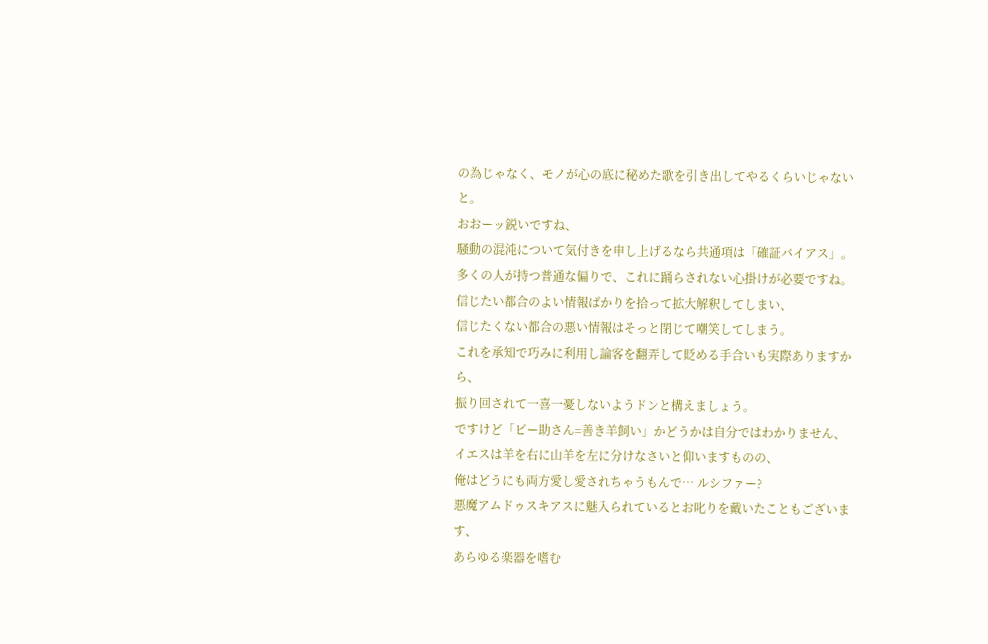の為じゃなく、モノが心の底に秘めた歌を引き出してやるくらいじゃないと。
おおーッ鋭いですね、
騒動の混沌について気付きを申し上げるなら共通項は「確証バイアス」。
多くの人が持つ普通な偏りで、これに踊らされない心掛けが必要ですね。
信じたい都合のよい情報ばかりを拾って拡大解釈してしまい、
信じたくない都合の悪い情報はそっと閉じて嘲笑してしまう。
これを承知で巧みに利用し論客を翻弄して貶める手合いも実際ありますから、
振り回されて一喜一憂しないようドンと構えましょう。
ですけど「ピー助さん=善き羊飼い」かどうかは自分ではわかりません、
イエスは羊を右に山羊を左に分けなさいと仰いますものの、
俺はどうにも両方愛し愛されちゃうもんで… ルシファー?
悪魔アムドゥスキアスに魅入られているとお叱りを戴いたこともございます、
あらゆる楽器を嗜む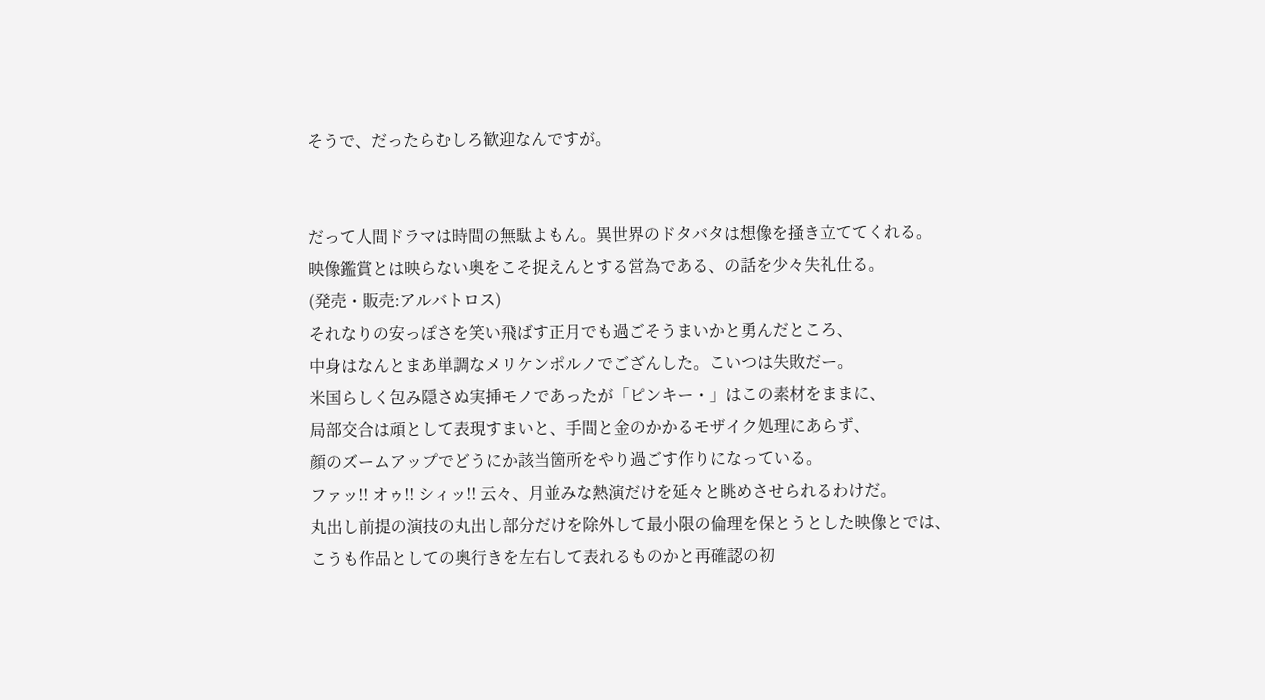そうで、だったらむしろ歓迎なんですが。


だって人間ドラマは時間の無駄よもん。異世界のドタバタは想像を掻き立ててくれる。
映像鑑賞とは映らない奥をこそ捉えんとする営為である、の話を少々失礼仕る。
(発売・販売:アルバトロス)
それなりの安っぽさを笑い飛ばす正月でも過ごそうまいかと勇んだところ、
中身はなんとまあ単調なメリケンポルノでござんした。こいつは失敗だー。
米国らしく包み隠さぬ実挿モノであったが「ピンキー・」はこの素材をままに、
局部交合は頑として表現すまいと、手間と金のかかるモザイク処理にあらず、
顔のズームアップでどうにか該当箇所をやり過ごす作りになっている。
ファッ!! オゥ!! シィッ!! 云々、月並みな熱演だけを延々と眺めさせられるわけだ。
丸出し前提の演技の丸出し部分だけを除外して最小限の倫理を保とうとした映像とでは、
こうも作品としての奥行きを左右して表れるものかと再確認の初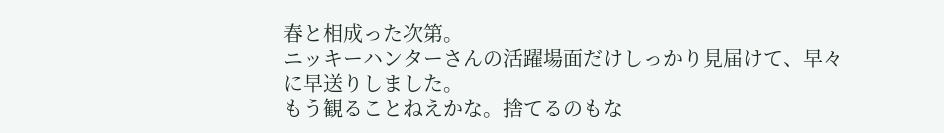春と相成った次第。
ニッキーハンターさんの活躍場面だけしっかり見届けて、早々に早送りしました。
もう観ることねえかな。捨てるのもな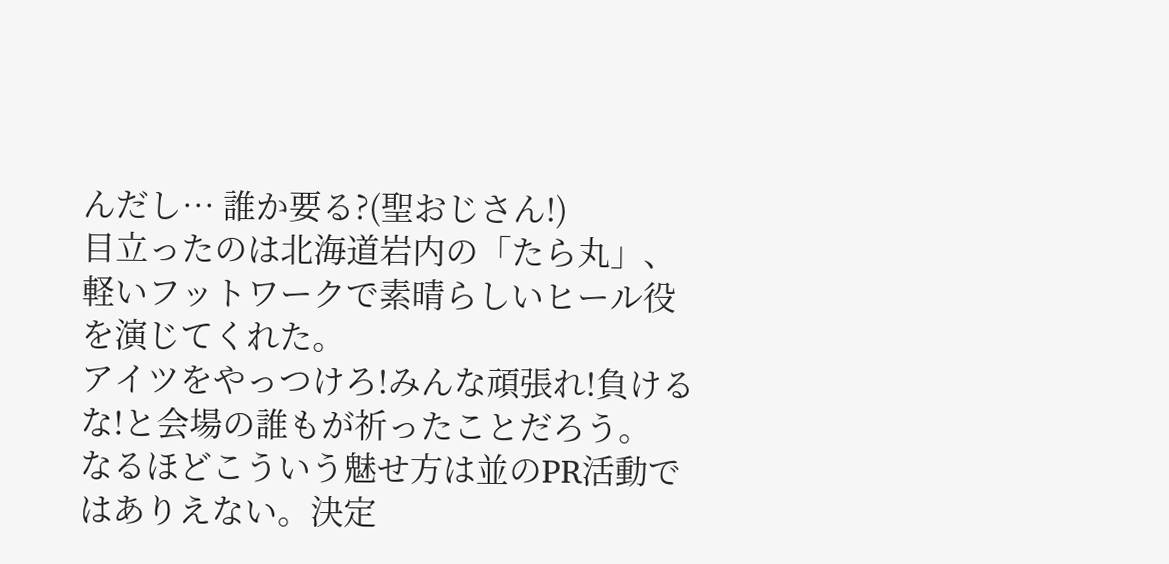んだし… 誰か要る?(聖おじさん!)
目立ったのは北海道岩内の「たら丸」、軽いフットワークで素晴らしいヒール役を演じてくれた。
アイツをやっつけろ!みんな頑張れ!負けるな!と会場の誰もが祈ったことだろう。
なるほどこういう魅せ方は並のPR活動ではありえない。決定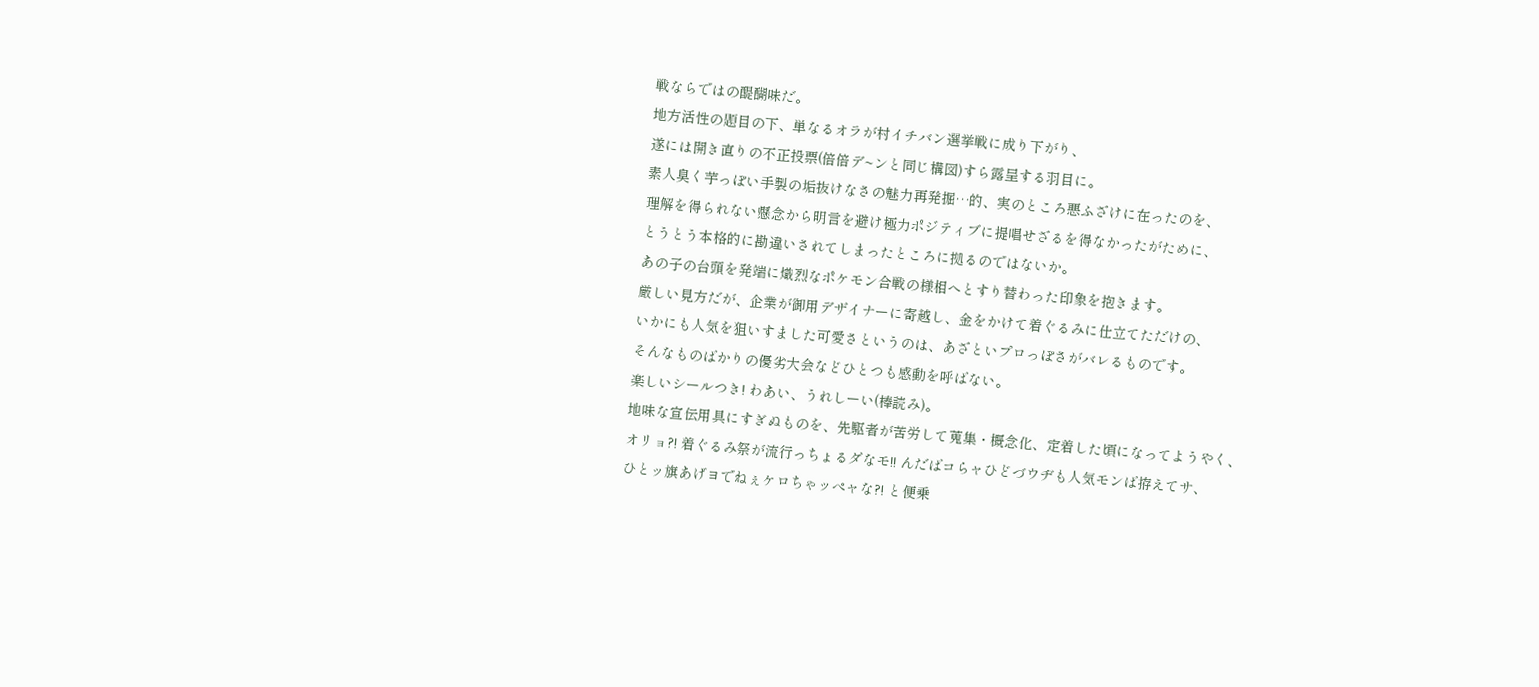戦ならではの醍醐味だ。
地方活性の題目の下、単なるオラが村イチバン選挙戦に成り下がり、
遂には開き直りの不正投票(倍倍デ~ンと同じ構図)すら露呈する羽目に。
素人臭く芋っぽい手製の垢抜けなさの魅力再発掘…的、実のところ悪ふざけに在ったのを、
理解を得られない懸念から明言を避け極力ポジティブに提唱せざるを得なかったがために、
とうとう本格的に勘違いされてしまったところに拠るのではないか。
あの子の台頭を発端に熾烈なポケモン合戦の様相へとすり替わった印象を抱きます。
厳しい見方だが、企業が御用デザイナーに寄越し、金をかけて着ぐるみに仕立てただけの、
いかにも人気を狙いすました可愛さというのは、あざといプロっぽさがバレるものです。
そんなものばかりの優劣大会などひとつも感動を呼ばない。
楽しいシールつき! わあい、うれしーい(棒読み)。
地味な宣伝用具にすぎぬものを、先駆者が苦労して蒐集・概念化、定着した頃になってようやく、
オリョ?! 着ぐるみ祭が流行っちょるダなモ!! んだばコらャひどづウヂも人気モンば拵えてサ、
ひとッ旗あげヨでねぇケロちゃッぺャな?! と便乗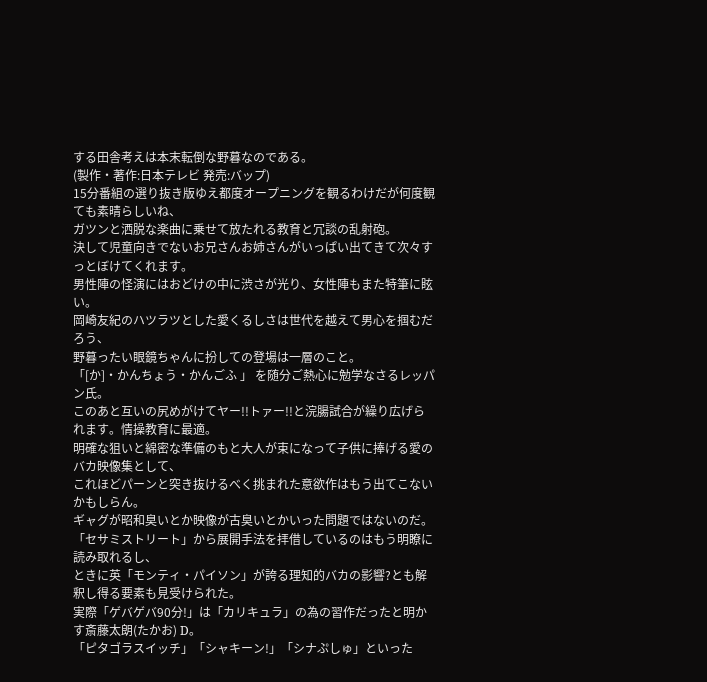する田舎考えは本末転倒な野暮なのである。
(製作・著作:日本テレビ 発売:バップ)
15分番組の選り抜き版ゆえ都度オープニングを観るわけだが何度観ても素晴らしいね、
ガツンと洒脱な楽曲に乗せて放たれる教育と冗談の乱射砲。
決して児童向きでないお兄さんお姉さんがいっぱい出てきて次々すっとぼけてくれます。
男性陣の怪演にはおどけの中に渋さが光り、女性陣もまた特筆に眩い。
岡崎友紀のハツラツとした愛くるしさは世代を越えて男心を掴むだろう、
野暮ったい眼鏡ちゃんに扮しての登場は一層のこと。
「[か]・かんちょう・かんごふ 」 を随分ご熱心に勉学なさるレッパン氏。
このあと互いの尻めがけてヤー!!トァー!!と浣腸試合が繰り広げられます。情操教育に最適。
明確な狙いと綿密な準備のもと大人が束になって子供に捧げる愛のバカ映像集として、
これほどパーンと突き抜けるべく挑まれた意欲作はもう出てこないかもしらん。
ギャグが昭和臭いとか映像が古臭いとかいった問題ではないのだ。
「セサミストリート」から展開手法を拝借しているのはもう明瞭に読み取れるし、
ときに英「モンティ・パイソン」が誇る理知的バカの影響?とも解釈し得る要素も見受けられた。
実際「ゲバゲバ90分!」は「カリキュラ」の為の習作だったと明かす斎藤太朗(たかお) D。
「ピタゴラスイッチ」「シャキーン!」「シナぷしゅ」といった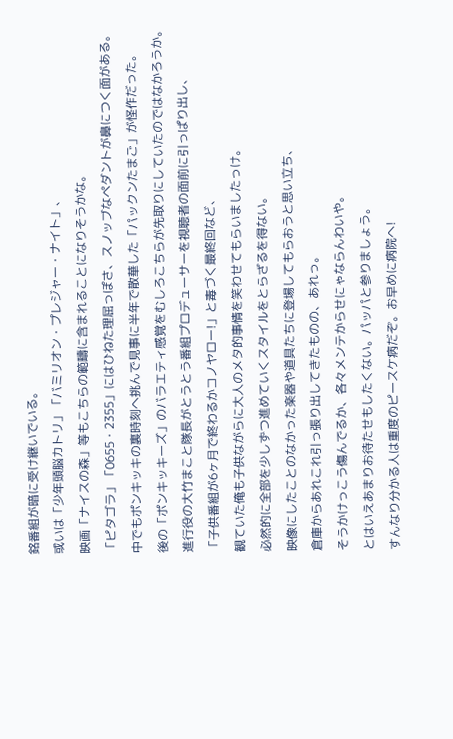銘番組が暗に受け継いでいる。
或いは「少年頭脳カトリ」「バミリオン・プレジャー・ナイト」、
映画「ナイスの森」等もこちらの範疇に含まれることになりそうかな。
「ピタゴラ」「0655・2355」にはひねた理屈っぽさ、スノッブなペダントが鼻につく面がある。
中でもポンキッキの裏時刻へ挑んで見事に半年で散華した「パックンたまご」が怪作だった。
後の「ポンキッキーズ」のバラエティ感覚をむしろこちらが先取りにしていたのではなかろうか。
進行役の大竹まこと隊長がとうとう番組プロデューサーを視聴者の面前に引っぱり出し、
「子供番組が6ヶ月で終わるかコノヤロー!」と毒づく最終回など、
観ていた俺も子供ながらに大人のメタ的事情を笑わせてもらいましたっけ。
必然的に全部を少しずつ進めていくスタイルをとらざるを得ない。
映像にしたことのなかった楽器や道具たちに登場してもらおうと思い立ち、
倉庫からあれこれ引っ張り出してきたものの、あれっ。
そうかけっこう傷んでるか、各々メンテからせにゃならんわいや。
とはいえあまりお待たせもしたくない。パッパと参りましょう。
すんなり分かる人は重度のピースケ病だぞ。お早めに病院へ!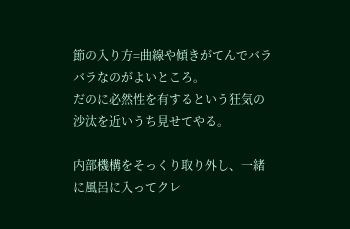節の入り方=曲線や傾きがてんでバラバラなのがよいところ。
だのに必然性を有するという狂気の沙汰を近いうち見せてやる。

内部機構をそっくり取り外し、一緒に風呂に入ってクレ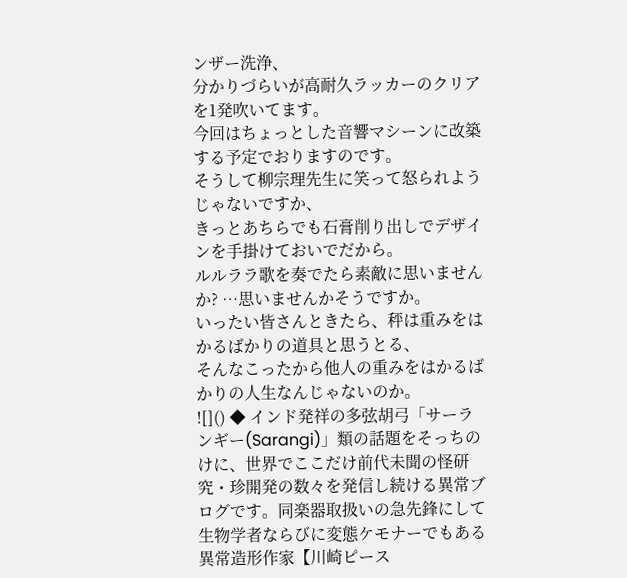ンザー洗浄、
分かりづらいが高耐久ラッカーのクリアを1発吹いてます。
今回はちょっとした音響マシーンに改築する予定でおりますのです。
そうして柳宗理先生に笑って怒られようじゃないですか、
きっとあちらでも石膏削り出しでデザインを手掛けておいでだから。
ルルララ歌を奏でたら素敵に思いませんか? …思いませんかそうですか。
いったい皆さんときたら、秤は重みをはかるばかりの道具と思うとる、
そんなこったから他人の重みをはかるばかりの人生なんじゃないのか。
![]() ◆ インド発祥の多弦胡弓「サーランギー(Sarangi)」類の話題をそっちのけに、世界でここだけ前代未聞の怪研究・珍開発の数々を発信し続ける異常ブログです。同楽器取扱いの急先鋒にして生物学者ならびに変態ケモナーでもある異常造形作家【川崎ピース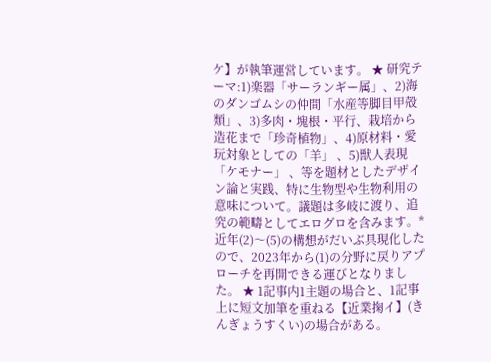ケ】が執筆運営しています。 ★ 研究テーマ:1)楽器「サーランギー属」、2)海のダンゴムシの仲間「水産等脚目甲殻類」、3)多肉・塊根・平行、栽培から造花まで「珍奇植物」、4)原材料・愛玩対象としての「羊」 、5)獣人表現「ケモナー」 、等を題材としたデザイン論と実践、特に生物型や生物利用の意味について。議題は多岐に渡り、追究の範疇としてエログロを含みます。* 近年(2)〜(5)の構想がだいぶ具現化したので、2023年から(1)の分野に戻りアプローチを再開できる運びとなりました。 ★ 1記事内1主題の場合と、1記事上に短文加筆を重ねる【近業掬イ】(きんぎょうすくい)の場合がある。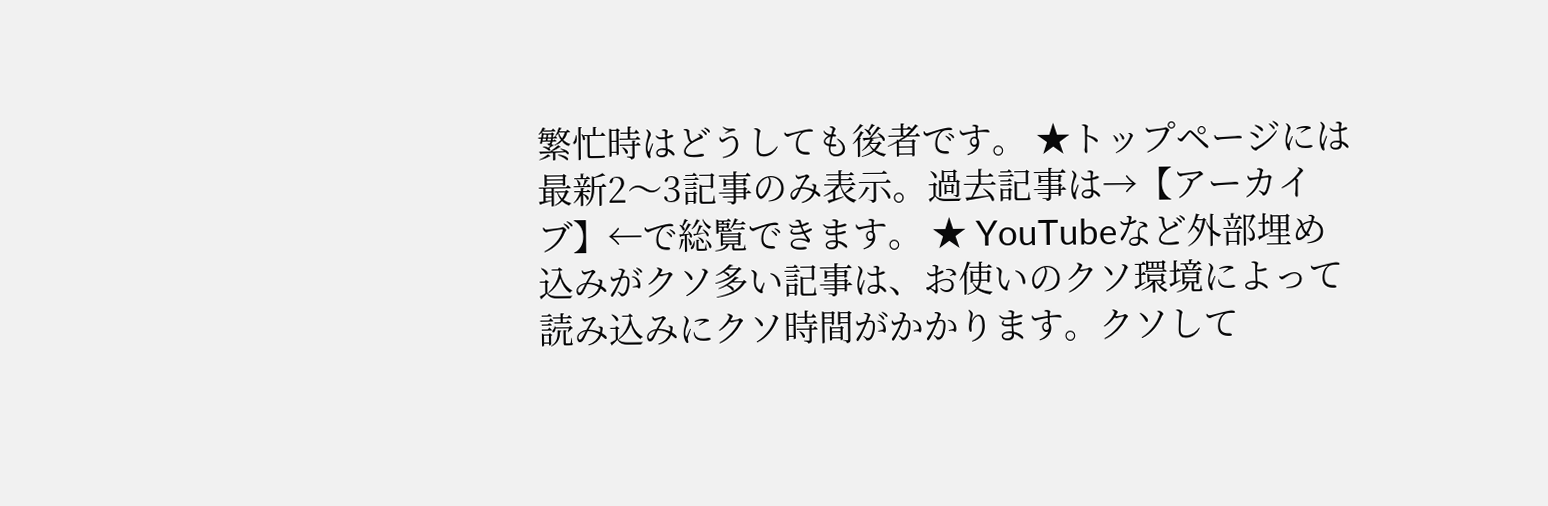繁忙時はどうしても後者です。 ★トップページには最新2〜3記事のみ表示。過去記事は→【アーカイブ】←で総覧できます。 ★ YouTubeなど外部埋め込みがクソ多い記事は、お使いのクソ環境によって読み込みにクソ時間がかかります。クソして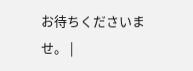お待ちくださいませ。 |